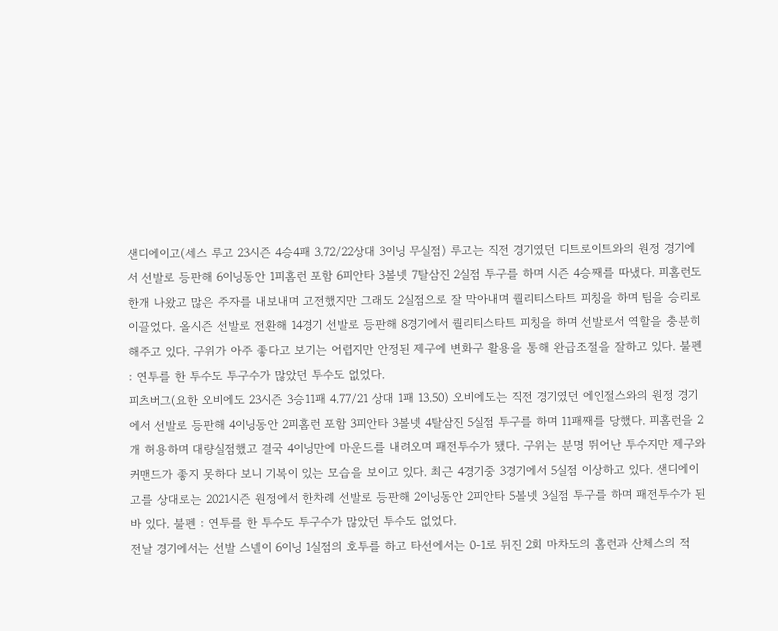샌디에이고(세스 루고 23시즌 4승4패 3.72/22상대 3이닝 무실점) 루고는 직전 경기였던 디트로이트와의 원정 경기에서 선발로 등판해 6이닝동안 1피홈런 포함 6피안타 3볼넷 7탈삼진 2실점 투구를 하며 시즌 4승째를 따냈다. 피홈런도 한개 나왔고 많은 주자를 내보내며 고전했지만 그래도 2실점으로 잘 막아내며 퀄리티스타트 피칭을 하며 팀을 승리로 이끌었다. 올시즌 선발로 전환해 14경기 선발로 등판해 8경기에서 퀄리티스타트 피칭을 하며 선발로서 역할을 충분히 해주고 있다. 구위가 아주 좋다고 보기는 어렵지만 안정된 제구에 변화구 활용을 통해 완급조절을 잘하고 있다. 불펜 : 연투를 한 투수도 투구수가 많았던 투수도 없었다.
피츠버그(요한 오비에도 23시즌 3승11패 4.77/21 상대 1패 13.50) 오비에도는 직전 경기였던 에인절스와의 원정 경기에서 선발로 등판해 4이닝동안 2피홈런 포함 3피안타 3볼넷 4탈삼진 5실점 투구를 하며 11패째를 당했다. 피홈런을 2개 허용하며 대량실점했고 결국 4이닝만에 마운드를 내려오며 패전투수가 됐다. 구위는 분명 뛰어난 투수지만 제구와 커맨드가 좋지 못하다 보니 기복이 있는 모습을 보이고 있다. 최근 4경기중 3경기에서 5실점 이상하고 있다. 샌디에이고를 상대로는 2021시즌 원정에서 한차례 선발로 등판해 2이닝동안 2피안타 5볼넷 3실점 투구를 하며 패전투수가 된바 있다. 불펜 : 연투를 한 투수도 투구수가 많았던 투수도 없었다.
전날 경기에서는 선발 스넬이 6이닝 1실점의 호투를 하고 타선에서는 0-1로 뒤진 2회 마차도의 홈런과 산체스의 적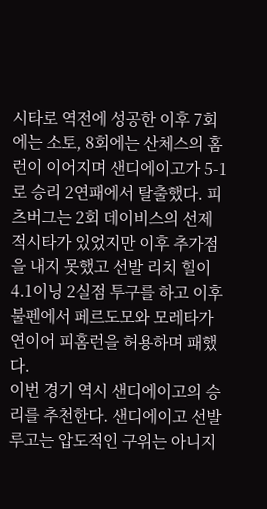시타로 역전에 성공한 이후 7회에는 소토, 8회에는 산체스의 홈런이 이어지며 샌디에이고가 5-1로 승리 2연패에서 탈출했다. 피츠버그는 2회 데이비스의 선제 적시타가 있었지만 이후 추가점을 내지 못했고 선발 리치 힐이 4.1이닝 2실점 투구를 하고 이후 불펜에서 페르도모와 모레타가 연이어 피홈런을 허용하며 패했다.
이번 경기 역시 샌디에이고의 승리를 추천한다. 샌디에이고 선발 루고는 압도적인 구위는 아니지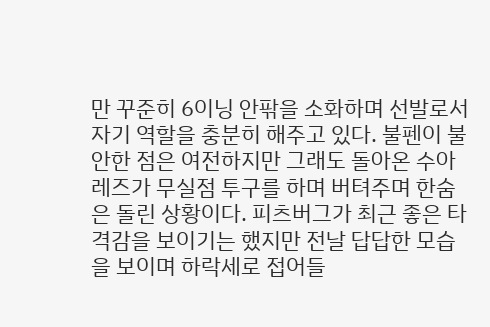만 꾸준히 6이닝 안팎을 소화하며 선발로서 자기 역할을 충분히 해주고 있다. 불펜이 불안한 점은 여전하지만 그래도 돌아온 수아레즈가 무실점 투구를 하며 버텨주며 한숨은 돌린 상황이다. 피츠버그가 최근 좋은 타격감을 보이기는 했지만 전날 답답한 모습을 보이며 하락세로 접어들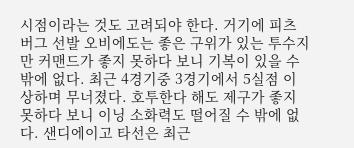시점이라는 것도 고려되야 한다. 거기에 피츠버그 선발 오비에도는 좋은 구위가 있는 투수지만 커맨드가 좋지 못하다 보니 기복이 있을 수 밖에 없다. 최근 4경기중 3경기에서 5실점 이상하며 무너졌다. 호투한다 해도 제구가 좋지 못하다 보니 이닝 소화력도 떨어질 수 밖에 없다. 샌디에이고 타선은 최근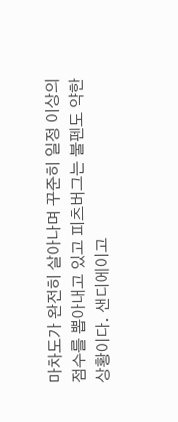마차도가 완전히 살아나며 꾸준히 일정 이상의 점수를 뽑아내고 있고 피츠버그는 불펜도 약한상황이다. 샌디에이고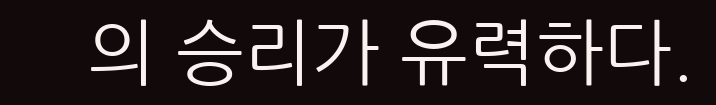의 승리가 유력하다.